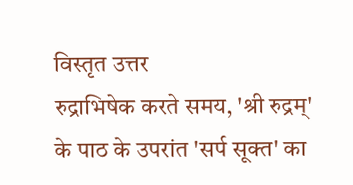विस्तृत उत्तर
रुद्राभिषेक करते समय, 'श्री रुद्रम्' के पाठ के उपरांत 'सर्प सूक्त' का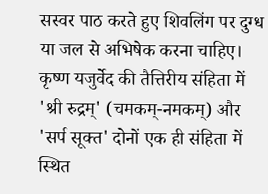सस्वर पाठ करते हुए शिवलिंग पर दुग्ध या जल से अभिषेक करना चाहिए।
कृष्ण यजुर्वेद की तैत्तिरीय संहिता में 'श्री रुद्रम्' (चमकम्-नमकम्) और 'सर्प सूक्त' दोनों एक ही संहिता में स्थित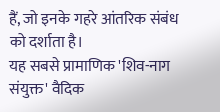हैं, जो इनके गहरे आंतरिक संबंध को दर्शाता है।
यह सबसे प्रामाणिक 'शिव-नाग संयुक्त' वैदिक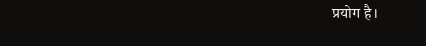प्रयोग है।